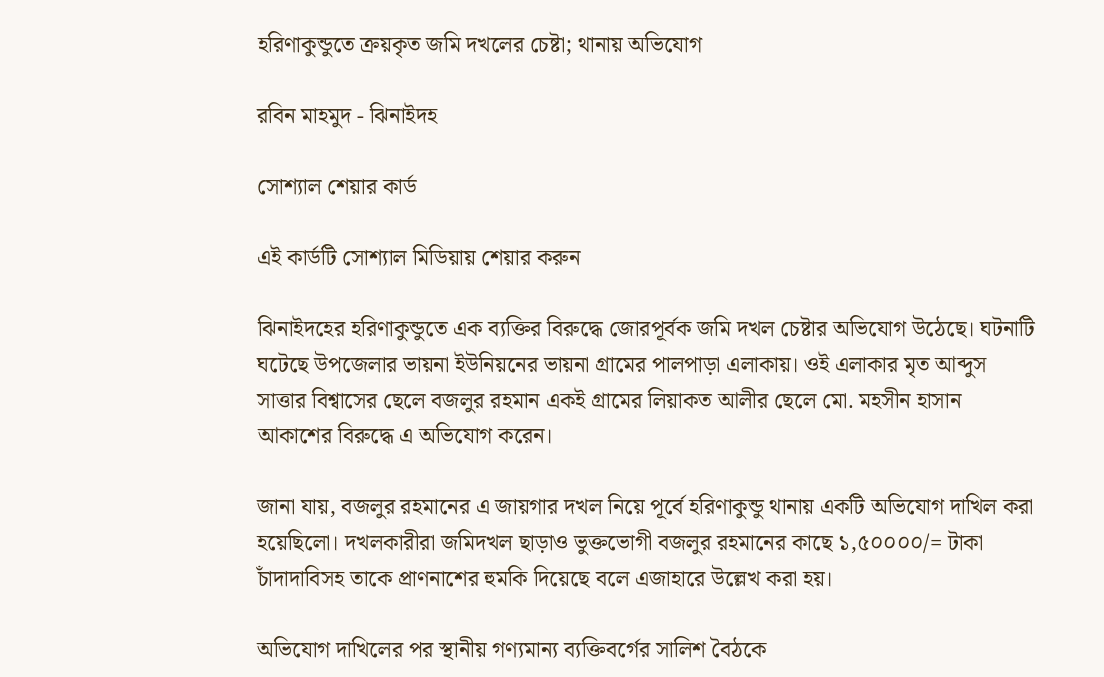হরিণাকুন্ডুতে ক্রয়কৃত জমি দখলের চেষ্টা; থানায় অভিযোগ

রবিন মাহমুদ - ঝিনাইদহ

সোশ্যাল শেয়ার কার্ড

এই কার্ডটি সোশ্যাল মিডিয়ায় শেয়ার করুন

ঝিনাইদহের হরিণাকুন্ডুতে এক ব্যক্তির বিরুদ্ধে জোরপূর্বক জমি দখল চেষ্টার অভিযোগ উঠেছে। ঘটনাটি ঘটেছে উপজেলার ভায়না ইউনিয়নের ভায়না গ্রামের পালপাড়া এলাকায়। ওই এলাকার মৃত আব্দুস সাত্তার বিশ্বাসের ছেলে বজলুর রহমান একই গ্রামের লিয়াকত আলীর ছেলে মো. মহসীন হাসান আকাশের বিরুদ্ধে এ অভিযোগ করেন।

জানা যায়, বজলুর রহমানের এ জায়গার দখল নিয়ে পূর্বে হরিণাকুন্ডু থানায় একটি অভিযোগ দাখিল করা হয়েছিলো। দখলকারীরা জমিদখল ছাড়াও ভুক্তভোগী বজলুর রহমানের কাছে ১,৫০০০০/= টাকা চাঁদাদাবিসহ তাকে প্রাণনাশের হুমকি দিয়েছে বলে এজাহারে উল্লেখ করা হয়।

অভিযোগ দাখিলের পর স্থানীয় গণ্যমান্য ব্যক্তিবর্গের সালিশ বৈঠকে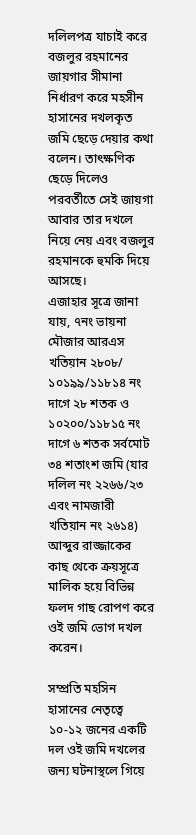দলিলপত্র যাচাই করে বজলুর রহমানের জায়গার সীমানা নির্ধারণ করে মহসীন হাসানের দখলকৃত জমি ছেড়ে দেয়ার কথা বলেন। তাৎক্ষণিক ছেড়ে দিলেও পরবর্তীতে সেই জায়গা আবার তার দখলে নিয়ে নেয় এবং বজলুর রহমানকে হুমকি দিয়ে আসছে।
এজাহার সূত্রে জানা যায়, ৭নং ভায়না মৌজার আরএস খতিয়ান ২৮০৮/ ১০১৯৯/১১৮১৪ নং দাগে ২৮ শতক ও ১০২০০/১১৮১৫ নং দাগে ৬ শতক সর্বমোট ৩৪ শতাংশ জমি (যার দলিল নং ২২৬৬/২৩ এবং নামজারী খতিয়ান নং ২৬১৪) আব্দুর রাজ্জাকের কাছ থেকে ক্রয়সূত্রে মালিক হয়ে বিভিন্ন ফলদ গাছ রোপণ করে ওই জমি ভোগ দখল করেন।

সম্প্রতি মহসিন হাসানের নেতৃত্বে ১০-১২ জনের একটি দল ওই জমি দখলের জন্য ঘটনাস্থলে গিয়ে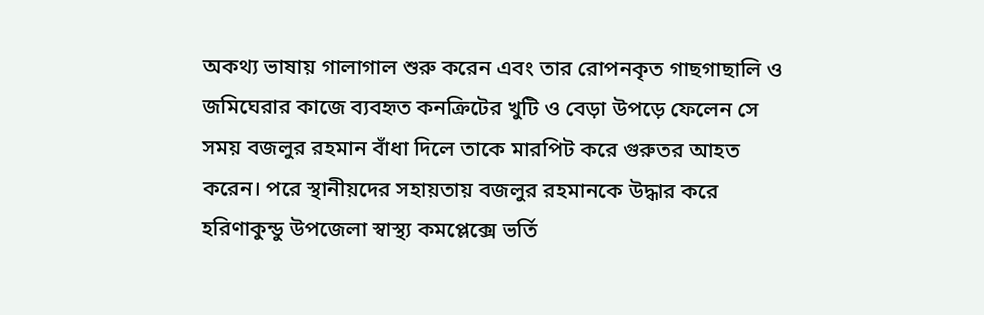অকথ্য ভাষায় গালাগাল শুরু করেন এবং তার রোপনকৃত গাছগাছালি ও জমিঘেরার কাজে ব্যবহৃত কনক্রিটের খুটি ও বেড়া উপড়ে ফেলেন সে সময় বজলুর রহমান বাঁধা দিলে তাকে মারপিট করে গুরুতর আহত করেন। পরে স্থানীয়দের সহায়তায় বজলুর রহমানকে উদ্ধার করে হরিণাকুন্ডু উপজেলা স্বাস্থ্য কমপ্লেক্সে ভর্তি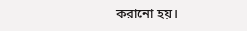করানো হয়।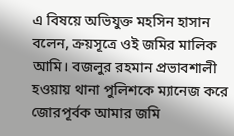এ বিষয়ে অভিযুক্ত মহসিন হাসান বলেন, ক্রয়সূত্রে ওই জমির মালিক আমি। বজলুর রহমান প্রভাবশালী হওয়ায় থানা পুলিশকে ম্যানেজ করে জোরপূর্বক আমার জমি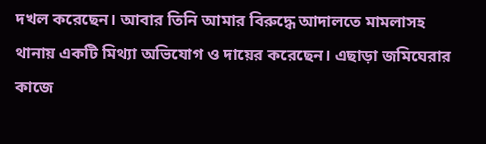দখল করেছেন। আবার তিনি আমার বিরুদ্ধে আদালতে মামলাসহ থানায় একটি মিথ্যা অভিযোগ ও দায়ের করেছেন। এছাড়া জমিঘেরার কাজে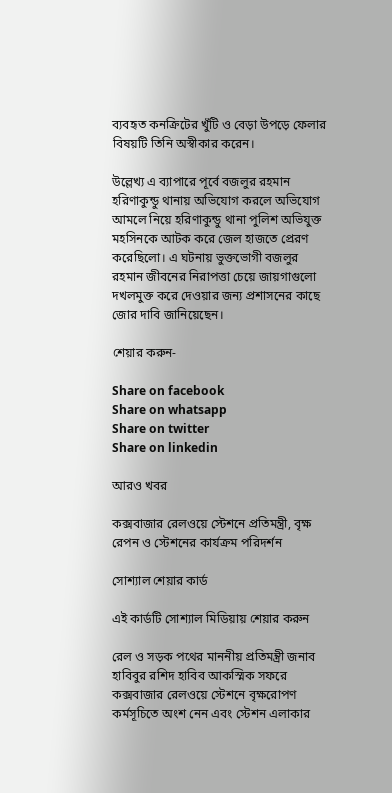ব্যবহৃত কনক্রিটের খুঁটি ও বেড়া উপড়ে ফেলার বিষয়টি তিনি অস্বীকার করেন।

উল্লেখ্য এ ব্যাপারে পূর্বে বজলুর রহমান হরিণাকুন্ডু থানায় অভিযোগ করলে অভিযোগ আমলে নিয়ে হরিণাকুন্ডু থানা পুলিশ অভিযুক্ত মহসিনকে আটক করে জেল হাজতে প্রেরণ করেছিলো। এ ঘটনায় ভুক্তভোগী বজলুর রহমান জীবনের নিরাপত্তা চেয়ে জায়গাগুলো দখলমুক্ত করে দেওয়ার জন্য প্রশাসনের কাছে জোর দাবি জানিয়েছেন।

শেয়ার করুন-

Share on facebook
Share on whatsapp
Share on twitter
Share on linkedin

আরও খবর

কক্সবাজার রেলওয়ে স্টেশনে প্রতিমন্ত্রী, বৃক্ষ রেপন ও স্টেশনের কার্যক্রম পরিদর্শন

সোশ্যাল শেয়ার কার্ড

এই কার্ডটি সোশ্যাল মিডিয়ায় শেয়ার করুন

রেল ও সড়ক পথের মাননীয় প্রতিমন্ত্রী জনাব হাবিবুর রশিদ হাবিব আকস্মিক সফরে কক্সবাজার রেলওয়ে স্টেশনে বৃক্ষরোপণ কর্মসূচিতে অংশ নেন এবং স্টেশন এলাকার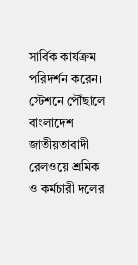সার্বিক কার্যক্রম পরিদর্শন করেন।
স্টেশনে পৌঁছালে বাংলাদেশ জাতীয়তাবাদী রেলওয়ে শ্রমিক ও কর্মচারী দলের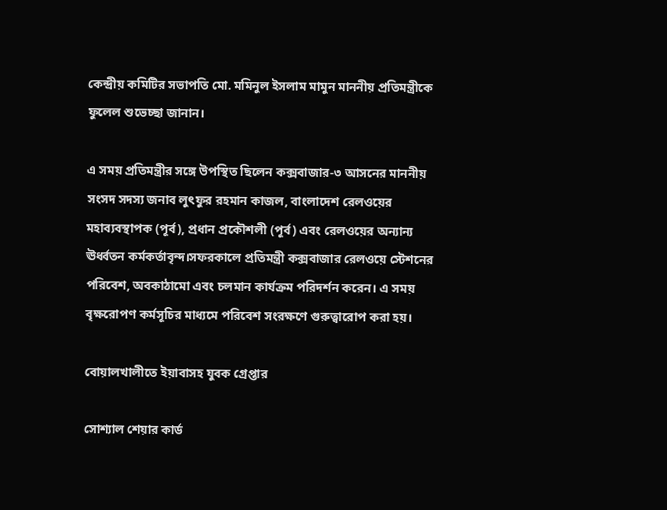কেন্দ্রীয় কমিটির সভাপতি মো. মমিনুল ইসলাম মামুন মাননীয় প্রতিমন্ত্রীকে ফুলেল শুভেচ্ছা জানান।

এ সময় প্রতিমন্ত্রীর সঙ্গে উপস্থিত ছিলেন কক্সবাজার-৩ আসনের মাননীয় সংসদ সদস্য জনাব লুৎফুর রহমান কাজল, বাংলাদেশ রেলওয়ের মহাব্যবস্থাপক (পূর্ব), প্রধান প্রকৌশলী (পূর্ব) এবং রেলওয়ের অন্যান্য ঊর্ধ্বতন কর্মকর্তাবৃন্দ।সফরকালে প্রতিমন্ত্রী কক্সবাজার রেলওয়ে স্টেশনের পরিবেশ, অবকাঠামো এবং চলমান কার্যক্রম পরিদর্শন করেন। এ সময় বৃক্ষরোপণ কর্মসূচির মাধ্যমে পরিবেশ সংরক্ষণে গুরুত্বারোপ করা হয়।

বোয়ালখালীতে ইয়াবাসহ যুবক গ্রেপ্তার

সোশ্যাল শেয়ার কার্ড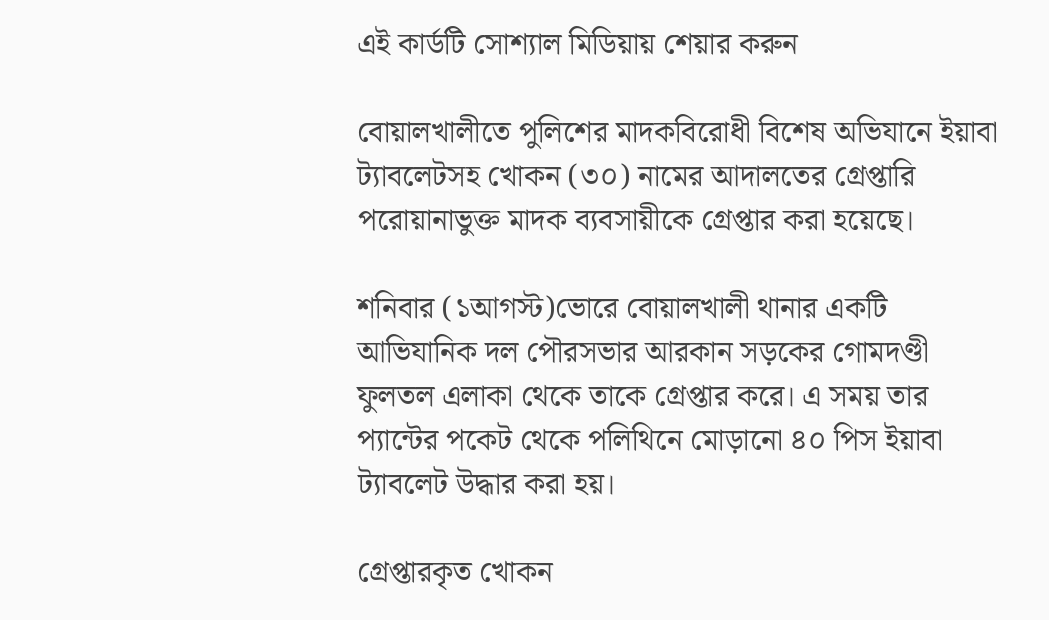এই কার্ডটি সোশ্যাল মিডিয়ায় শেয়ার করুন

বোয়ালখালীতে পুলিশের মাদকবিরোধী বিশেষ অভিযানে ইয়াবা ট্যাবলেটসহ খোকন (৩০) নামের আদালতের গ্রেপ্তারি পরোয়ানাভুক্ত মাদক ব্যবসায়ীকে গ্রেপ্তার করা হয়েছে।

শনিবার (১আগস্ট)ভোরে বোয়ালখালী থানার একটি আভিযানিক দল পৌরসভার আরকান সড়কের গোমদণ্ডী ফুলতল এলাকা থেকে তাকে গ্রেপ্তার করে। এ সময় তার প্যান্টের পকেট থেকে পলিথিনে মোড়ানো ৪০ পিস ইয়াবা ট্যাবলেট উদ্ধার করা হয়।

গ্রেপ্তারকৃত খোকন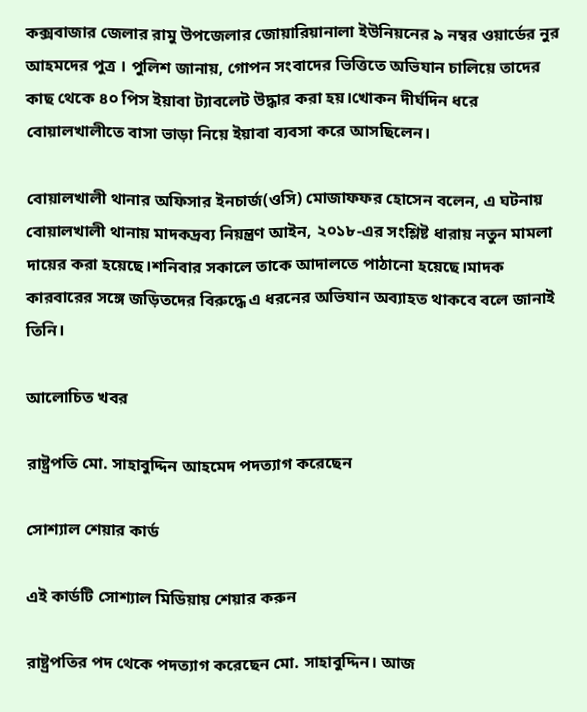কক্সবাজার জেলার রামু উপজেলার জোয়ারিয়ানালা ইউনিয়নের ৯ নম্বর ওয়ার্ডের নুর আহমদের পুত্র । পুলিশ জানায়, গোপন সংবাদের ভিত্তিতে অভিযান চালিয়ে তাদের কাছ থেকে ৪০ পিস ইয়াবা ট্যাবলেট উদ্ধার করা হয়।খোকন দীর্ঘদিন ধরে বোয়ালখালীতে বাসা ভাড়া নিয়ে ইয়াবা ব্যবসা করে আসছিলেন।

বোয়ালখালী থানার অফিসার ইনচার্জ(ওসি) মোজাফফর হোসেন বলেন, এ ঘটনায় বোয়ালখালী থানায় মাদকদ্রব্য নিয়ন্ত্রণ আইন, ২০১৮-এর সংশ্লিষ্ট ধারায় নতুন মামলা দায়ের করা হয়েছে।শনিবার সকালে তাকে আদালতে পাঠানো হয়েছে।মাদক কারবারের সঙ্গে জড়িতদের বিরুদ্ধে এ ধরনের অভিযান অব্যাহত থাকবে বলে জানাই তিনি।

আলোচিত খবর

রাষ্ট্রপতি মো. সাহাবুদ্দিন আহমেদ পদত্যাগ করেছেন

সোশ্যাল শেয়ার কার্ড

এই কার্ডটি সোশ্যাল মিডিয়ায় শেয়ার করুন

রাষ্ট্রপতির পদ থেকে পদত্যাগ করেছেন মো. সাহাবুদ্দিন। আজ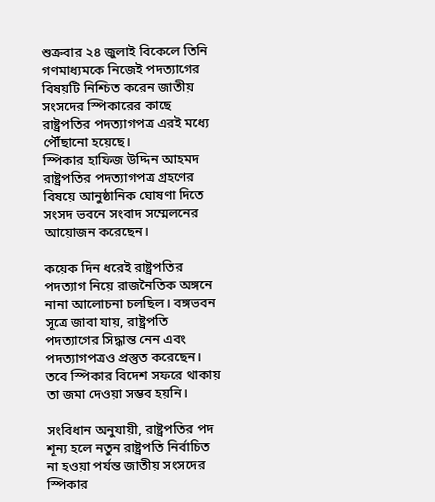শুক্রবার ২৪ জুলাই বিকেলে তিনি গণমাধ্যমকে নিজেই পদত্যাগের বিষয়টি নিশ্চিত করেন জাতীয় সংসদের স্পিকারের কাছে রাষ্ট্রপতির পদত্যাগপত্র এরই মধ্যে পৌঁছানো হয়েছে।
স্পিকার হাফিজ উদ্দিন আহমদ রাষ্ট্রপতির পদত্যাগপত্র গ্রহণের বিষয়ে আনুষ্ঠানিক ঘোষণা দিতে সংসদ ভবনে সংবাদ সম্মেলনের আয়োজন করেছেন।

কয়েক দিন ধরেই রাষ্ট্রপতির পদত্যাগ নিয়ে রাজনৈতিক অঙ্গনে নানা আলোচনা চলছিল। বঙ্গভবন সূত্রে জাবা যায়, রাষ্ট্রপতি পদত্যাগের সিদ্ধান্ত নেন এবং পদত্যাগপত্রও প্রস্তুত করেছেন। তবে স্পিকার বিদেশ সফরে থাকায় তা জমা দেওয়া সম্ভব হয়নি।

সংবিধান অনুযায়ী, রাষ্ট্রপতির পদ শূন্য হলে নতুন রাষ্ট্রপতি নির্বাচিত না হওয়া পর্যন্ত জাতীয় সংসদের স্পিকার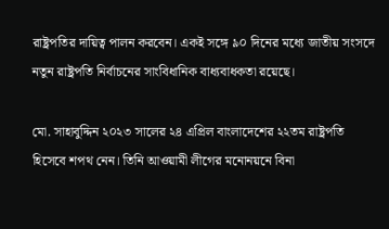রাষ্ট্রপতির দায়িত্ব পালন করবেন। একই সঙ্গে ৯০ দিনের মধ্যে জাতীয় সংসদে নতুন রাষ্ট্রপতি নির্বাচনের সাংবিধানিক বাধ্যবাধকতা রয়েছে।

মো. সাহাবুদ্দিন ২০২৩ সালের ২৪ এপ্রিল বাংলাদেশের ২২তম রাষ্ট্রপতি হিসেবে শপথ নেন। তিনি আওয়ামী লীগের মনোনয়নে বিনা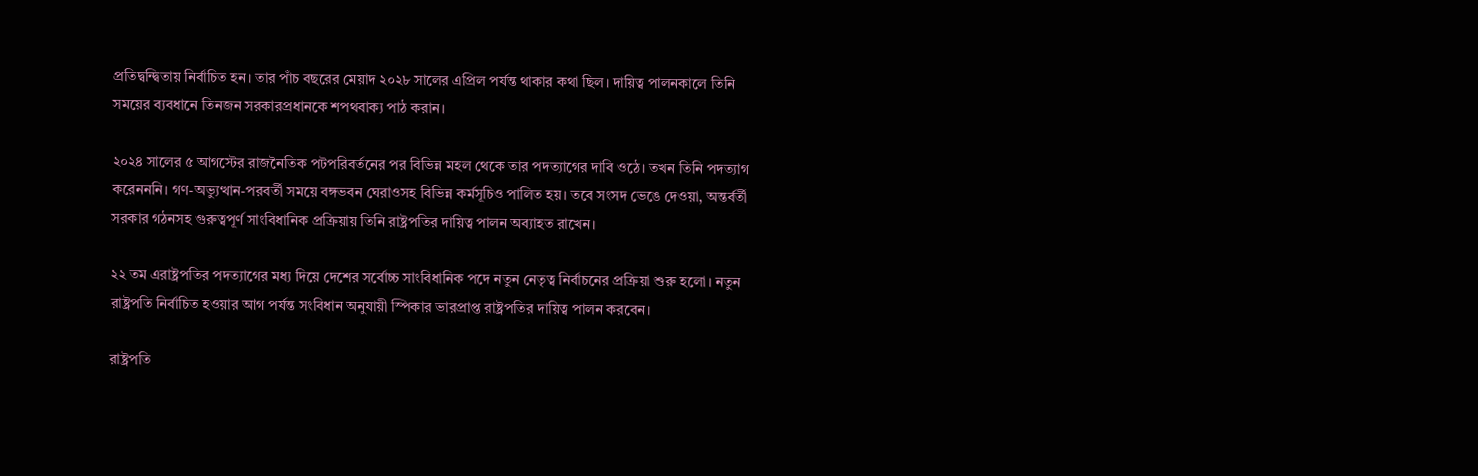প্রতিদ্বন্দ্বিতায় নির্বাচিত হন। তার পাঁচ বছরের মেয়াদ ২০২৮ সালের এপ্রিল পর্যন্ত থাকার কথা ছিল। দায়িত্ব পালনকালে তিনি সময়ের ব্যবধানে তিনজন সরকারপ্রধানকে শপথবাক্য পাঠ করান।

২০২৪ সালের ৫ আগস্টের রাজনৈতিক পটপরিবর্তনের পর বিভিন্ন মহল থেকে তার পদত্যাগের দাবি ওঠে। তখন তিনি পদত্যাগ করেনননি। গণ-অভ্যুত্থান-পরবর্তী সময়ে বঙ্গভবন ঘেরাওসহ বিভিন্ন কর্মসূচিও পালিত হয়। তবে সংসদ ভেঙে দেওয়া, অন্তর্বর্তী সরকার গঠনসহ গুরুত্বপূর্ণ সাংবিধানিক প্রক্রিয়ায় তিনি রাষ্ট্রপতির দায়িত্ব পালন অব্যাহত রাখেন।

২২ তম এরাষ্ট্রপতির পদত্যাগের মধ্য দিয়ে দেশের সর্বোচ্চ সাংবিধানিক পদে নতুন নেতৃত্ব নির্বাচনের প্রক্রিয়া শুরু হলো। নতুন রাষ্ট্রপতি নির্বাচিত হওয়ার আগ পর্যন্ত সংবিধান অনুযায়ী স্পিকার ভারপ্রাপ্ত রাষ্ট্রপতির দায়িত্ব পালন করবেন।

রাষ্ট্রপতি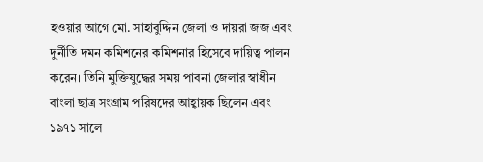হওয়ার আগে মো. সাহাবুদ্দিন জেলা ও দায়রা জজ এবং দুর্নীতি দমন কমিশনের কমিশনার হিসেবে দায়িত্ব পালন করেন। তিনি মুক্তিযুদ্ধের সময় পাবনা জেলার স্বাধীন বাংলা ছাত্র সংগ্রাম পরিষদের আহ্বায়ক ছিলেন এবং ১৯৭১ সালে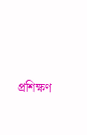প্রশিক্ষণ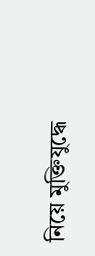নিয়ে মুক্তিযুদ্ধে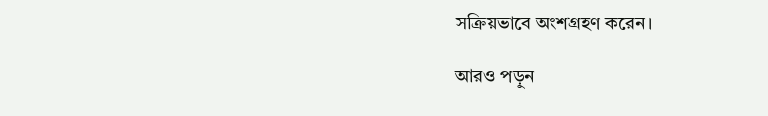সক্রিয়ভাবে অংশগ্রহণ করেন।

আরও পড়ুন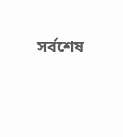সর্বশেষ